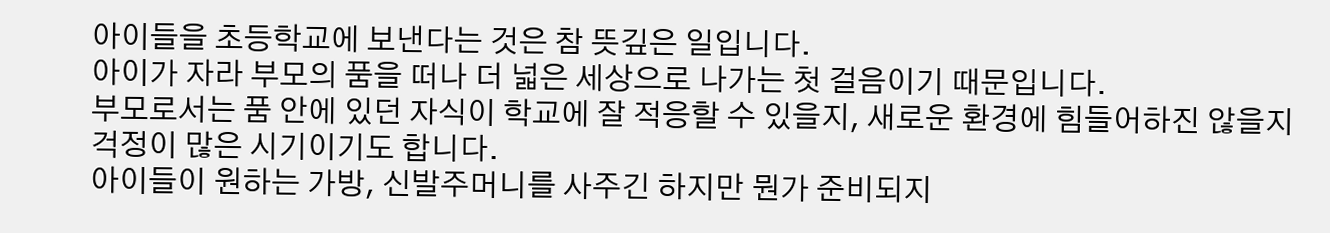아이들을 초등학교에 보낸다는 것은 참 뜻깊은 일입니다.
아이가 자라 부모의 품을 떠나 더 넓은 세상으로 나가는 첫 걸음이기 때문입니다.
부모로서는 품 안에 있던 자식이 학교에 잘 적응할 수 있을지, 새로운 환경에 힘들어하진 않을지 걱정이 많은 시기이기도 합니다.
아이들이 원하는 가방, 신발주머니를 사주긴 하지만 뭔가 준비되지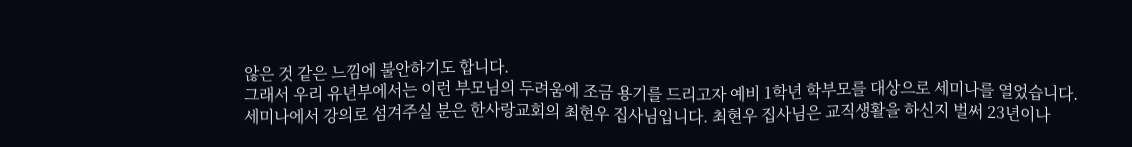않은 것 같은 느낌에 불안하기도 합니다.
그래서 우리 유년부에서는 이런 부모님의 두려움에 조금 용기를 드리고자 예비 1학년 학부모를 대상으로 세미나를 열었습니다.
세미나에서 강의로 섬겨주실 분은 한사랑교회의 최현우 집사님입니다. 최현우 집사님은 교직생활을 하신지 벌써 23년이나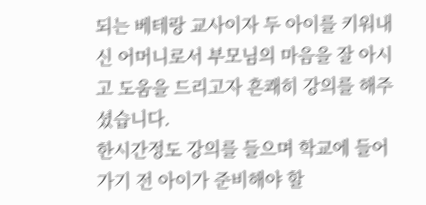되는 베테랑 교사이자 두 아이를 키워내신 어머니로서 부모님의 마음을 잘 아시고 도움을 드리고자 흔쾌히 강의를 해주셨습니다.
한시간정도 강의를 들으며 학교에 들어가기 전 아이가 준비해야 할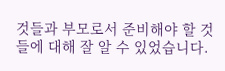것들과 부모로서 준비해야 할 것들에 대해 잘 알 수 있었습니다.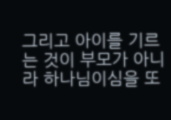그리고 아이를 기르는 것이 부모가 아니라 하나님이심을 또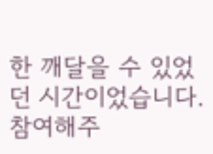한 깨달을 수 있었던 시간이었습니다.
참여해주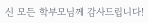신 모든 학부모님께 감사드립니다!